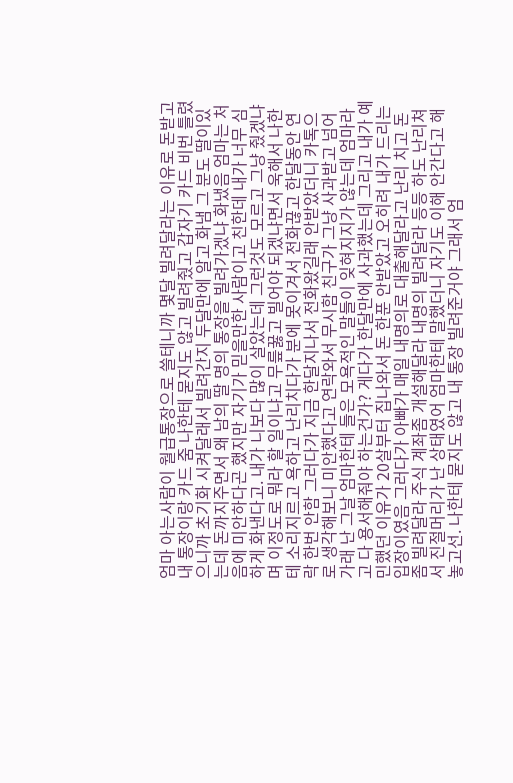엄마 아는사람이 월급통장으로 쓸테니까 몇달 빌려달라는 이유로 돈받고 내 통장이랑 카드 줌 나한테 묻지도 않고 빌려줬고 갑자기 카드 비번 틀렸으니까 초기화 시켜달래서 빌려간지 두달만에 알고 화냄 그 분도 딸이있는데 돈까지주면서 왜 남의 딸 명의 통장을 빌려가겠냐 화냈음 엄마는 처음에 미안하다곤 했지만 자기가 믿을만한 사람이고 친한데 내가 너무 심하게 화낸다고. 내가 니보다 많이 살았는데 그런것도 모르고 그냥 줬겠냐며 이정도로 뭐라 할 일이냐고 무릎꿇고 빌어야 되겠냐면서 욱해서 나한테 소리지르고 욕하고 난리치다가 분에 못이겨서 전화끊고 한달동안 연락 한번 안함 그러다가 지금 한달지나서 전화왔길래 안받았더니 카톡으로 생각해보니 미안했다고 연락와서 무시함 친구가 그냥 사과받고 넘어가래 난 그날 엄마한테 들은 모욕적인 말들이 잊혀지지가 않는데 엄마라고 다 용서해줘야 하는건가? 게다가 한달만에 사과했는데 그리고 내가 예민했던 이유가 20살부터 집나와서 돈 한푼 안받았고 오히려 내가 드리는 입장이였음 그러다가 아빠가 매일 내명의로 대출해달라고 난리 치고 돈 좀 빌려달라 주식 계좌좀 개설해달라 내명의 빌려달라 등등 하도 난리쳐서 진절머리가 난 상태였어 엄마한테 말했더니 자기도 이해 안간다고 해놓고선. 나한테 묻지도 않고 내 통장 빌려준거야 그래서 엄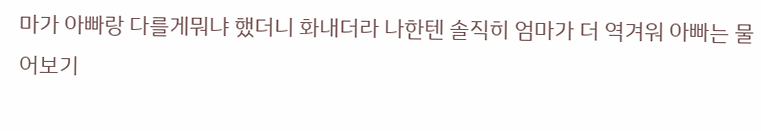마가 아빠랑 다를게뭐냐 했더니 화내더라 나한텐 솔직히 엄마가 더 역겨워 아빠는 물어보기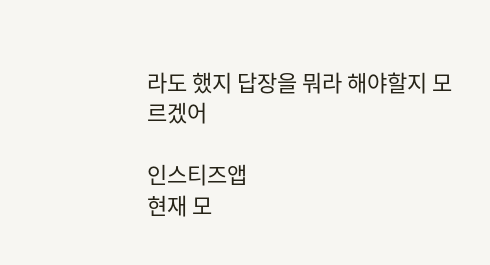라도 했지 답장을 뭐라 해야할지 모르겠어

인스티즈앱
현재 모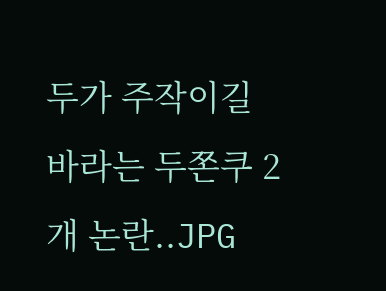두가 주작이길 바라는 두쫀쿠 2개 논란..JPG